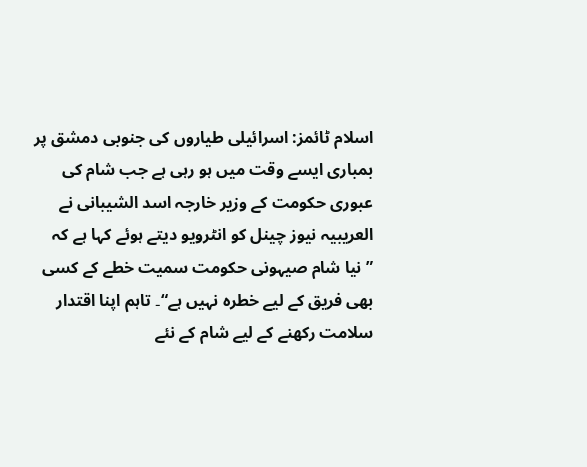اسلام ٹائمز: اسرائیلی طیاروں کی جنوبی دمشق پر بمباری ایسے وقت میں ہو رہی ہے جب شام کی عبوری حکومت کے وزیر خارجہ اسد الشیبانی نے العریبیہ نیوز چینل کو انٹرویو دیتے ہوئے کہا ہے کہ ”نیا شام صیہونی حکومت سمیت خطے کے کسی بھی فریق کے لیے خطرہ نہیں ہے“۔ تاہم اپنا اقتدار سلامت رکھنے کے لیے شام کے نئے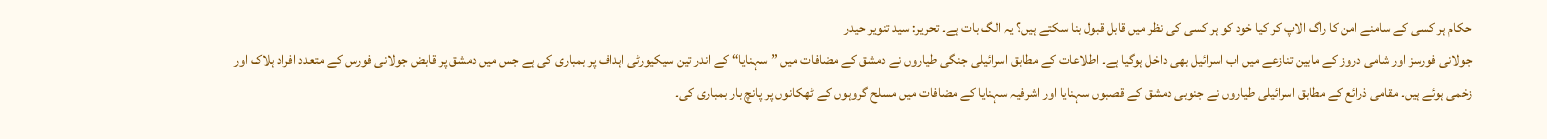حکام ہر کسی کے سامنے امن کا راگ الاپ کر کیا خود کو ہر کسی کی نظر میں قابل قبول بنا سکتے ہیں؟ یہ الگ بات ہے۔ تحریر: سید تنویر حیدر
جولانی فورسز اور شامی دروز کے مابین تنازعے میں اب اسرائیل بھی داخل ہوگیا ہے۔ اطلاعات کے مطابق اسرائیلی جنگی طیاروں نے دمشق کے مضافات میں ”سہنایا“ کے اندر تین سیکیورٹی اہداف پر بمباری کی ہے جس میں دمشق پر قابض جولانی فورس کے متعدد افراد ہلاک اور زخمی ہوئے ہیں۔ مقامی ذرائع کے مطابق اسرائیلی طیاروں نے جنوبی دمشق کے قصبوں سہنایا اور اشرفیہ سہنایا کے مضافات میں مسلح گروہوں کے ٹھکانوں پر پانچ بار بمباری کی۔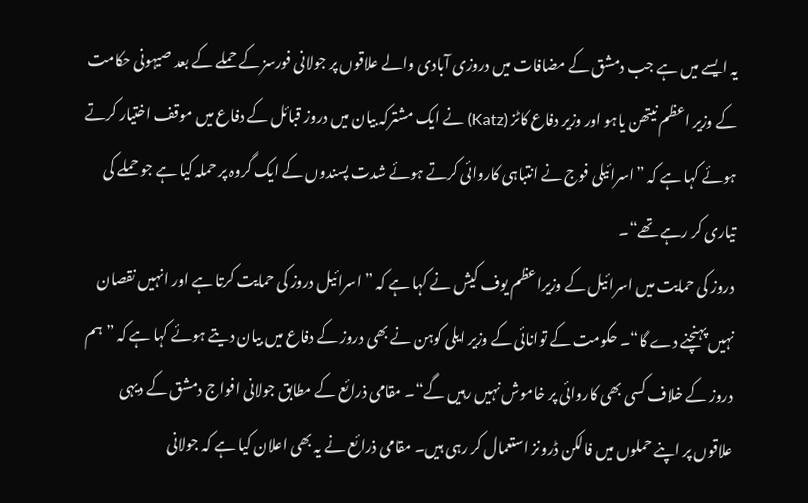یہ ایسے میں ہے جب دمشق کے مضافات میں دروزی آبادی والے علاقوں پر جولانی فورسز کے حملے کے بعد صیہونی حکامت کے وزیر اعظم نیتھن یاہو اور وزیر دفاع کاٹز (Katz) نے ایک مشترکہ بیان میں دروز قبائل کے دفاع میں موقف اختیار کرتے ہوئے کہا ہے کہ ”اسرائیلی فوج نے انتباہی کاروائی کرتے ہوئے شدت پسندوں کے ایک گروہ پر حملہ کیا ہے جو حملے کی تیاری کر رہے تھے“۔
دروز کی حمایت میں اسرائیل کے وزیراعظم یوف کیش نے کہا ہے کہ ”اسرائیل دروز کی حمایت کرتا ہے اور انہیں نقصان نہیں پہنچنے دے گا“۔ حکومت کے توانائی کے وزیر ایلی کوہن نے بھی دروز کے دفاع میں بیان دیتے ہوئے کہا ہے کہ ”ہم دروز کے خلاف کسی بھی کاروائی پر خاموش نہیں رہیں گے“۔ مقامی ذرائع کے مطابق جولانی افواج دمشق کے دیہی علاقوں پر اپنے حملوں میں فالکن ڈرونز استعمال کر رہی ہیں۔ مقامی ذرائع نے یہ بھی اعلان کیا ہے کہ جولانی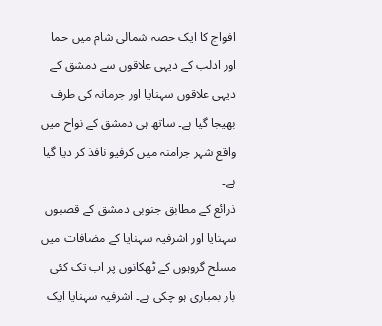افواج کا ایک حصہ شمالی شام میں حما اور ادلب کے دیہی علاقوں سے دمشق کے دیہی علاقوں سہنایا اور جرمانہ کی طرف بھیجا گیا ہے۔ ساتھ ہی دمشق کے نواح میں واقع شہر جرامنہ میں کرفیو نافذ کر دیا گیا ہے۔
ذرائع کے مطابق جنوبی دمشق کے قصبوں سہنایا اور اشرفیہ سہنایا کے مضافات میں مسلح گروہوں کے ٹھکانوں پر اب تک کئی بار بمباری ہو چکی ہے۔ اشرفیہ سہنایا ایک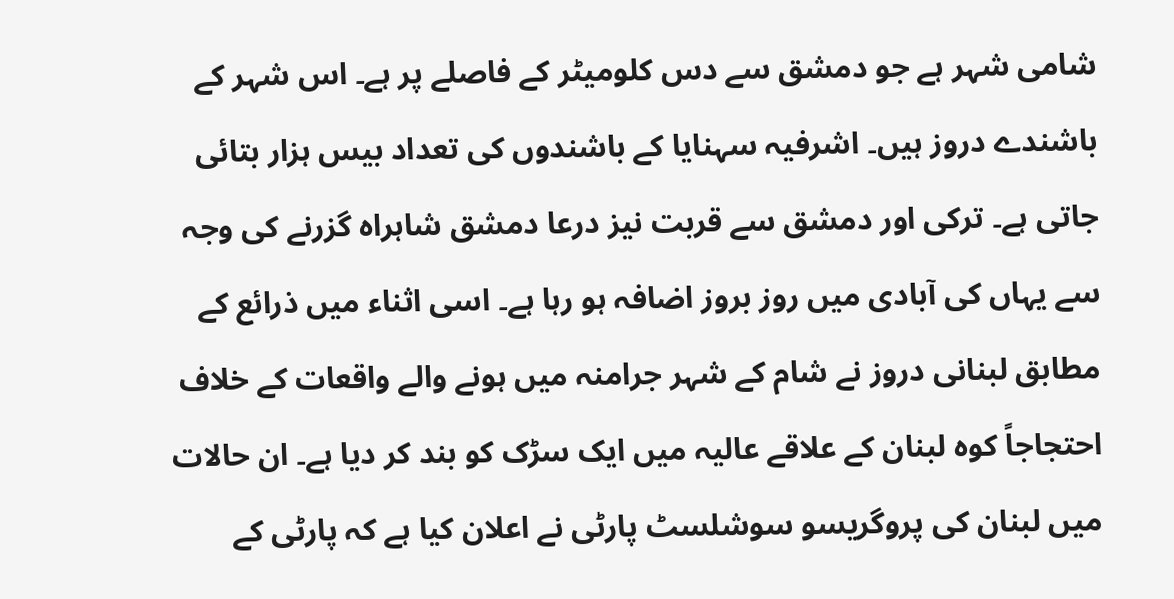شامی شہر ہے جو دمشق سے دس کلومیٹر کے فاصلے پر ہے۔ اس شہر کے باشندے دروز ہیں۔ اشرفیہ سہنایا کے باشندوں کی تعداد بیس ہزار بتائی جاتی ہے۔ ترکی اور دمشق سے قربت نیز درعا دمشق شاہراہ گزرنے کی وجہ سے یہاں کی آبادی میں روز بروز اضافہ ہو رہا ہے۔ اسی اثناء میں ذرائع کے مطابق لبنانی دروز نے شام کے شہر جرامنہ میں ہونے والے واقعات کے خلاف احتجاجاً کوہ لبنان کے علاقے عالیہ میں ایک سڑک کو بند کر دیا ہے۔ ان حالات میں لبنان کی پروگریسو سوشلسٹ پارٹی نے اعلان کیا ہے کہ پارٹی کے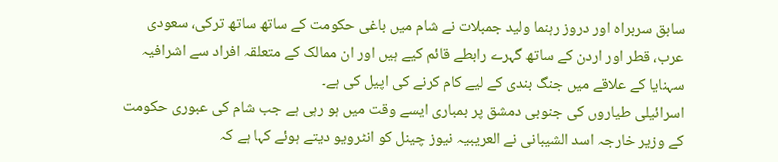سابق سربراہ اور دروز رہنما ولید جمبلات نے شام میں باغی حکومت کے ساتھ ساتھ ترکی، سعودی عرب، قطر اور اردن کے ساتھ گہرے رابطے قائم کیے ہیں اور ان ممالک کے متعلقہ افراد سے اشرافیہ سہنایا کے علاقے میں جنگ بندی کے لیے کام کرنے کی اپیل کی ہے۔
اسرائیلی طیاروں کی جنوبی دمشق پر بمباری ایسے وقت میں ہو رہی ہے جب شام کی عبوری حکومت کے وزیر خارجہ اسد الشیبانی نے العریبیہ نیوز چینل کو انٹرویو دیتے ہوئے کہا ہے کہ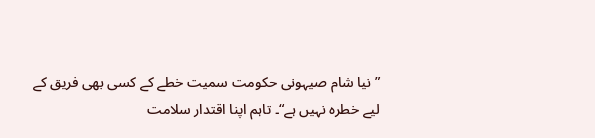”نیا شام صیہونی حکومت سمیت خطے کے کسی بھی فریق کے لیے خطرہ نہیں ہے“۔ تاہم اپنا اقتدار سلامت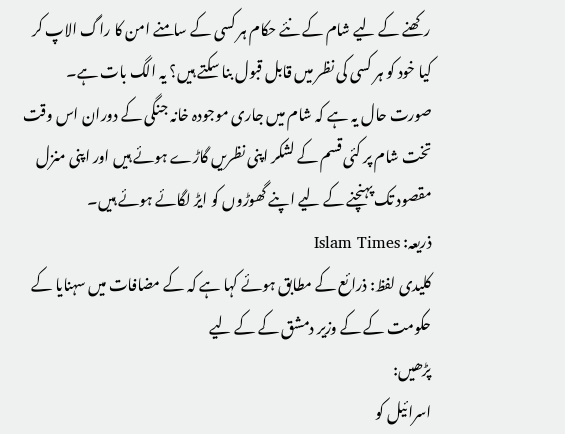رکھنے کے لیے شام کے نئے حکام ہر کسی کے سامنے امن کا راگ الاپ کر کیا خود کو ہر کسی کی نظر میں قابل قبول بنا سکتے ہیں؟ یہ الگ بات ہے۔ صورت حال یہ ہے کہ شام میں جاری موجودہ خانہ جنگی کے دوران اس وقت تخت شام پر کئی قسم کے لشکر اپنی نظریں گاڑے ہوئے ہیں اور اپنی منزل مقصود تک پہنچنے کے لیے اپنے گھوڑوں کو ایڑ لگائے ہوئے ہیں۔
ذریعہ: Islam Times
کلیدی لفظ: ذرائع کے مطابق ہوئے کہا ہے کہ کے مضافات میں سہنایا کے حکومت کے کے وزیر دمشق کے کے لیے
پڑھیں:
اسرائیل کو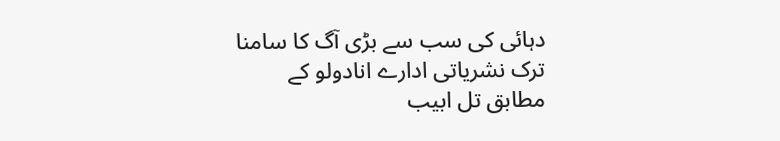دہائی کی سب سے بڑی آگ کا سامنا
ترک نشریاتی ادارے انادولو کے مطابق تل ابیب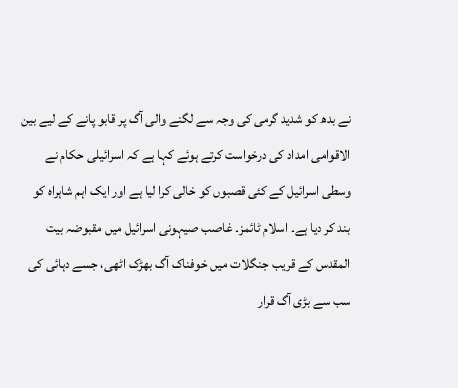نے بدھ کو شدید گرمی کی وجہ سے لگنے والی آگ پر قابو پانے کے لیے بین الاقوامی امداد کی درخواست کرتے ہوئے کہا ہے کہ اسرائیلی حکام نے وسطی اسرائیل کے کئی قصبوں کو خالی کرا لیا ہے اور ایک اہم شاہراہ کو بند کر دیا ہے۔ اسلام ٹائمز۔ غاصب صیہونی اسرائیل میں مقبوضہ بیت المقدس کے قریب جنگلات میں خوفناک آگ بھڑک اٹھی، جسے دہائی کی سب سے بڑی آگ قرار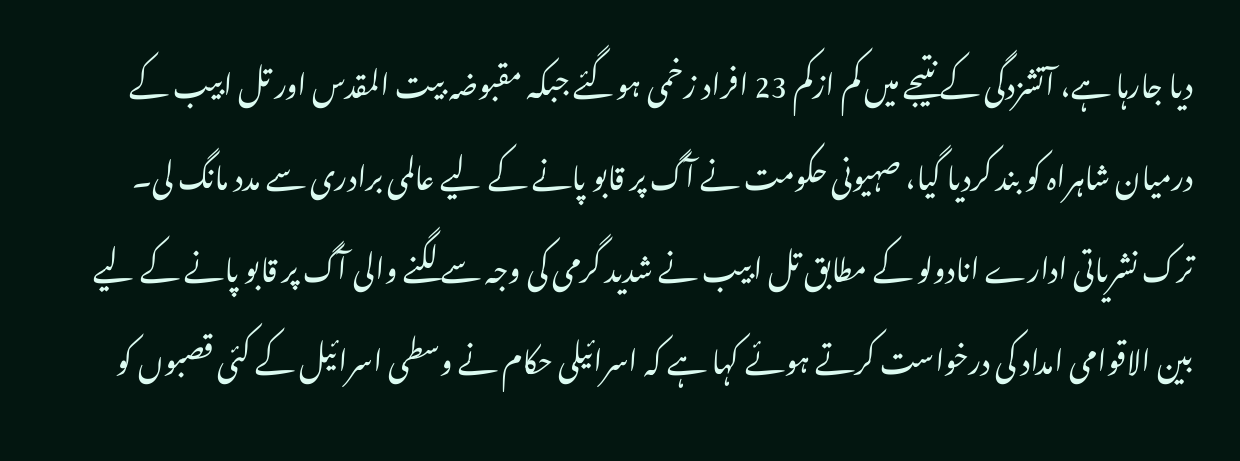دیا جارہا ہے، آتشزدگی کے نتیجے میں کم ازکم 23 افراد زخمی ہوگئے جبکہ مقبوضہ بیت المقدس اور تل ابیب کے درمیان شاہراہ کو بند کردیا گیا، صہیونی حکومت نے آگ پر قابو پانے کے لیے عالمی برادری سے مدد مانگ لی۔ ترک نشریاتی ادارے انادولو کے مطابق تل ابیب نے شدید گرمی کی وجہ سے لگنے والی آگ پر قابو پانے کے لیے بین الاقوامی امداد کی درخواست کرتے ہوئے کہا ہے کہ اسرائیلی حکام نے وسطی اسرائیل کے کئی قصبوں کو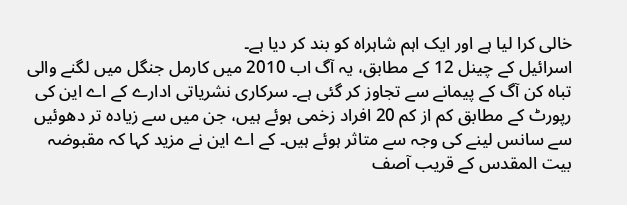خالی کرا لیا ہے اور ایک اہم شاہراہ کو بند کر دیا ہے۔
اسرائیل کے چینل 12 کے مطابق، یہ آگ اب 2010 میں کارمل جنگل میں لگنے والی تباہ کن آگ کے پیمانے سے تجاوز کر گئی ہے۔ سرکاری نشریاتی ادارے کے اے این کی رپورٹ کے مطابق کم از کم 20 افراد زخمی ہوئے ہیں، جن میں سے زیادہ تر دھوئیں سے سانس لینے کی وجہ سے متاثر ہوئے ہیں۔ کے اے این نے مزید کہا کہ مقبوضہ بیت المقدس کے قریب آصف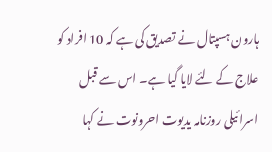ہارون ہسپتال نے تصدیق کی ہے کہ 10 افراد کو علاج کے لئے لایا گیا ہے۔ اس سے قبل اسرائیلی روزنامہ یدیوت احرونوت نے کہا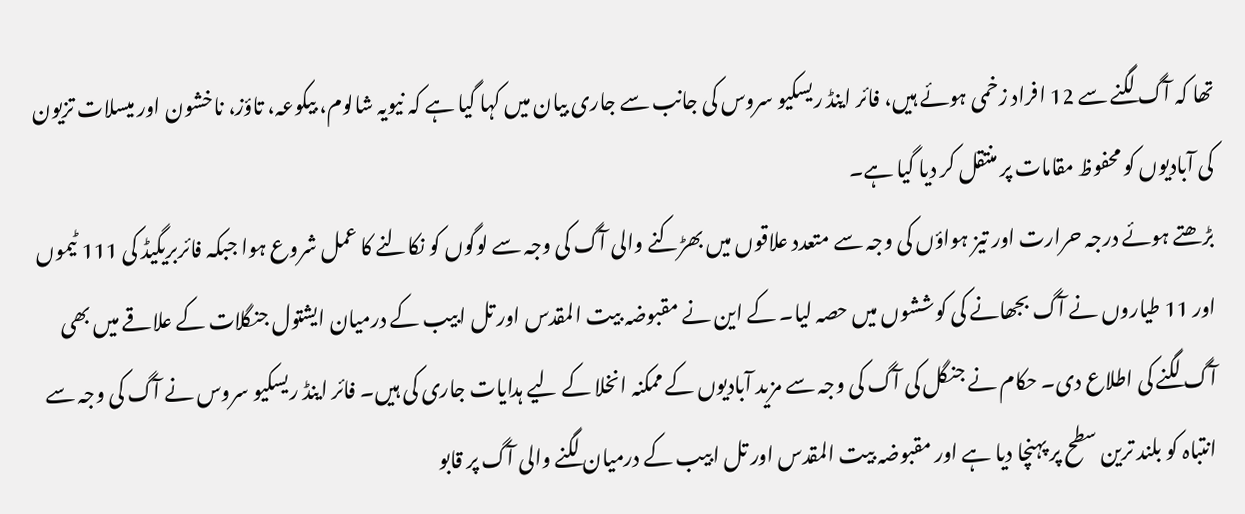تھا کہ آگ لگنے سے 12 افراد زخمی ہوئے ہیں، فائر اینڈ ریسکیو سروس کی جانب سے جاری بیان میں کہا گیا ہے کہ نیویہ شالوم، بیکوعہ، تاؤز، ناخشون اور میسلات تزیون کی آبادیوں کو محفوظ مقامات پر منتقل کر دیا گیا ہے۔
بڑھتے ہوئے درجہ حرارت اور تیز ہواؤں کی وجہ سے متعدد علاقوں میں بھڑکنے والی آگ کی وجہ سے لوگوں کو نکالنے کا عمل شروع ہوا جبکہ فائربریگیڈ کی 111 ٹیموں اور 11 طیاروں نے آگ بجھانے کی کوششوں میں حصہ لیا۔ کے این نے مقبوضہ بیت المقدس اور تل ابیب کے درمیان ایشتول جنگلات کے علاقے میں بھی آگ لگنے کی اطلاع دی۔ حکام نے جنگل کی آگ کی وجہ سے مزید آبادیوں کے ممکنہ انخلا کے لیے ہدایات جاری کی ہیں۔ فائر اینڈ ریسکیو سروس نے آگ کی وجہ سے انتباہ کو بلند ترین سطح پر پہنچا دیا ہے اور مقبوضہ بیت المقدس اور تل ابیب کے درمیان لگنے والی آگ پر قابو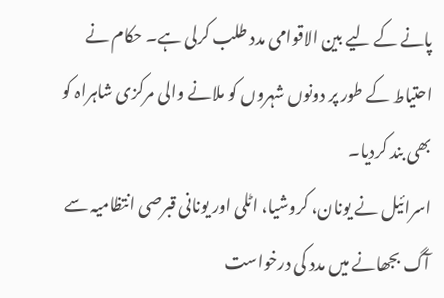پانے کے لیے بین الاقوامی مدد طلب کرلی ہے۔ حکام نے احتیاط کے طور پر دونوں شہروں کو ملانے والی مرکزی شاہراہ کو بھی بند کردیا۔
اسرائیل نے یونان، کروشیا، اٹلی اور یونانی قبرصی انتظامیہ سے آگ بجھانے میں مدد کی درخواست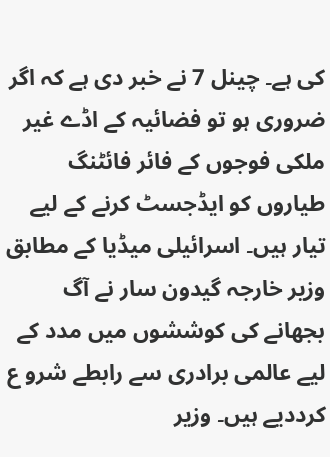کی ہے۔ چینل 7 نے خبر دی ہے کہ اگر ضروری ہو تو فضائیہ کے اڈے غیر ملکی فوجوں کے فائر فائٹنگ طیاروں کو ایڈجسٹ کرنے کے لیے تیار ہیں۔ اسرائیلی میڈیا کے مطابق وزیر خارجہ گیدون سار نے آگ بجھانے کی کوششوں میں مدد کے لیے عالمی برادری سے رابطے شرو ع کرددیے ہیں۔ وزیر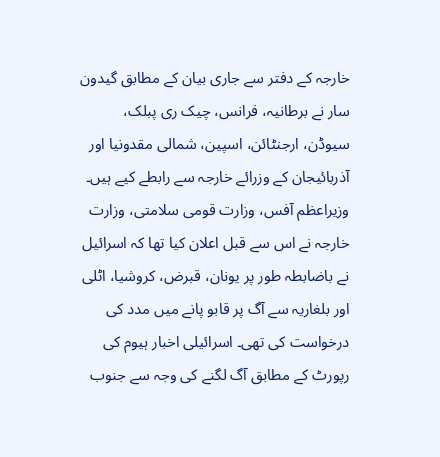خارجہ کے دفتر سے جاری بیان کے مطابق گیدون سار نے برطانیہ، فرانس، چیک ری پبلک، سیوڈن، ارجنٹائن، اسپین، شمالی مقدونیا اور آذربائیجان کے وزرائے خارجہ سے رابطے کیے ہیں۔
وزیراعظم آفس، وزارت قومی سلامتی، وزارت خارجہ نے اس سے قبل اعلان کیا تھا کہ اسرائیل نے باضابطہ طور پر یونان، قبرض، کروشیا، اٹلی اور بلغاریہ سے آگ پر قابو پانے میں مدد کی درخواست کی تھی۔ اسرائیلی اخبار ہیوم کی رپورٹ کے مطابق آگ لگنے کی وجہ سے جنوب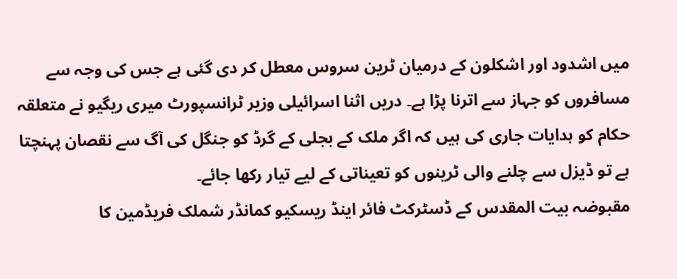میں اشدود اور اشکلون کے درمیان ٹرین سروس معطل کر دی گئی ہے جس کی وجہ سے مسافروں کو جہاز سے اترنا پڑا ہے۔ دریں اثنا اسرائیلی وزیر ٹرانسپورٹ میری ریگیو نے متعلقہ حکام کو ہدایات جاری کی ہیں کہ اگر ملک کے بجلی کے گرڈ کو جنگل کی آگ سے نقصان پہنچتا ہے تو ڈیزل سے چلنے والی ٹرینوں کو تعیناتی کے لیے تیار رکھا جائے۔
مقبوضہ بیت المقدس کے ڈسٹرکٹ فائر اینڈ ریسکیو کمانڈر شملک فریڈمین کا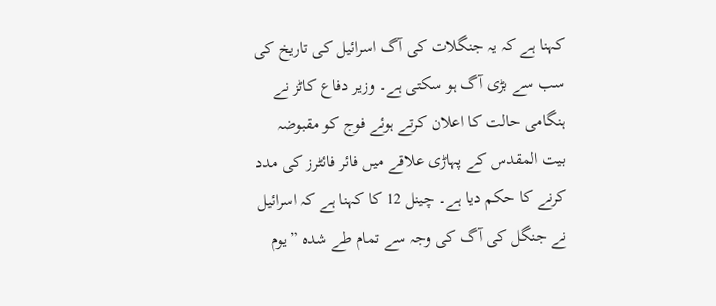کہنا ہے کہ یہ جنگلات کی آگ اسرائیل کی تاریخ کی سب سے بڑی آگ ہو سکتی ہے۔ وزیر دفاع کاٹز نے ہنگامی حالت کا اعلان کرتے ہوئے فوج کو مقبوضہ بیت المقدس کے پہاڑی علاقے میں فائر فائٹرز کی مدد کرنے کا حکم دیا ہے۔ چینل 12 کا کہنا ہے کہ اسرائیل نے جنگل کی آگ کی وجہ سے تمام طے شدہ ”یوم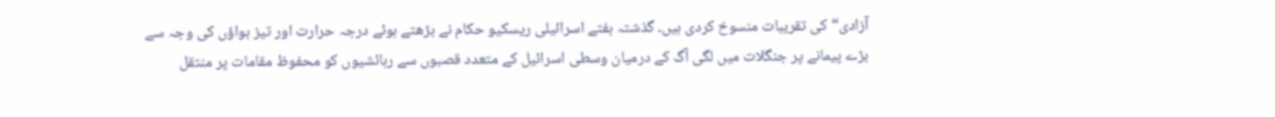آزادی“ کی تقریبات منسوخ کردی ہیں۔ گذشتہ ہفتے اسرائیلی ریسکیو حکام نے بڑھتے ہوئے درجہ حرارت اور تیز ہواؤں کی وجہ سے بڑے پیمانے پر جنگلات میں لگی آگ کے درمیان وسطی اسرائیل کے متعدد قصبوں سے رہائشیوں کو محفوظ مقامات پر منتقل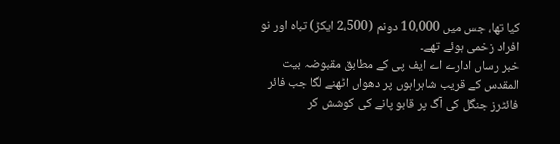کیا تھا، جس میں 10،000 دونم (2،500 ایکڑ) تباہ اور نو افراد زخمی ہوئے تھے۔
خبر رساں ادارے اے ایف پی کے مطابق مقبوضہ بیت المقدس کے قریب شاہراہوں پر دھواں اٹھنے لگا جب فائر فائٹرز جنگل کی آگ پر قابو پانے کی کوشش کر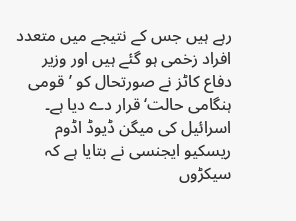رہے ہیں جس کے نتیجے میں متعدد افراد زخمی ہو گئے ہیں اور وزیر دفاع کاٹز نے صورتحال کو ’قومی ہنگامی حالت‘ قرار دے دیا ہے۔ اسرائیل کی میگن ڈیوڈ اڈوم ریسکیو ایجنسی نے بتایا ہے کہ سیکڑوں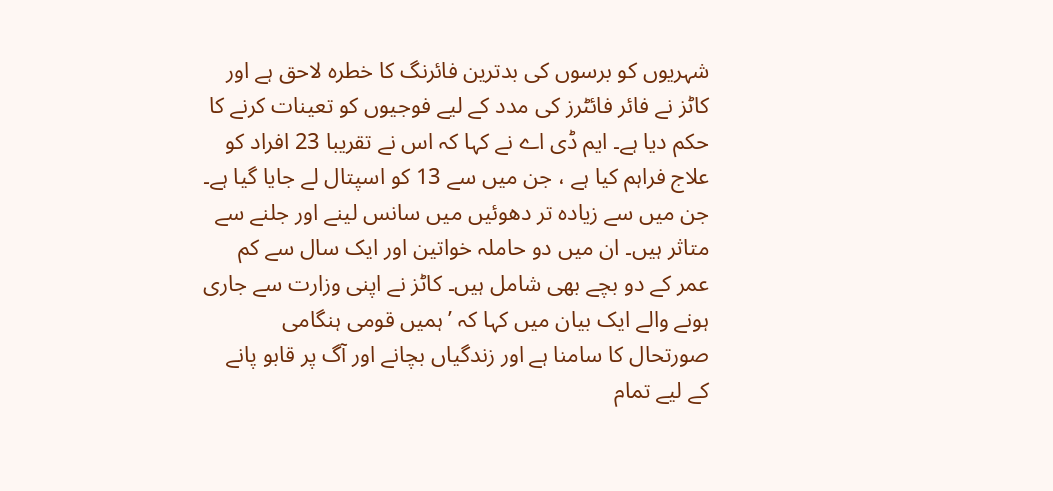شہریوں کو برسوں کی بدترین فائرنگ کا خطرہ لاحق ہے اور کاٹز نے فائر فائٹرز کی مدد کے لیے فوجیوں کو تعینات کرنے کا حکم دیا ہے۔ ایم ڈی اے نے کہا کہ اس نے تقریبا 23 افراد کو علاج فراہم کیا ہے ، جن میں سے 13 کو اسپتال لے جایا گیا ہے۔
جن میں سے زیادہ تر دھوئیں میں سانس لینے اور جلنے سے متاثر ہیں۔ ان میں دو حاملہ خواتین اور ایک سال سے کم عمر کے دو بچے بھی شامل ہیں۔ کاٹز نے اپنی وزارت سے جاری ہونے والے ایک بیان میں کہا کہ ’ہمیں قومی ہنگامی صورتحال کا سامنا ہے اور زندگیاں بچانے اور آگ پر قابو پانے کے لیے تمام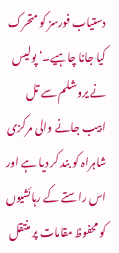دستیاب فورسز کو متحرک کیا جانا چاہیے۔‘ پولیس نے یروشلم سے تل ابیب جانے والی مرکزی شاہراہ کو بند کر دیا ہے اور اس راستے کے رہائشیوں کو محفوظ مقامات پر منتقل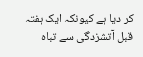کر دیا ہے کیونکہ ایک ہفتہ قبل آتشزدگی سے تباہ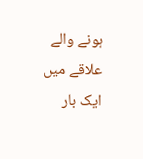ہونے والے علاقے میں ایک بار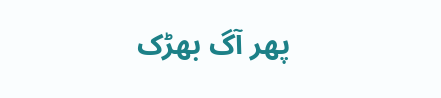پھر آگ بھڑک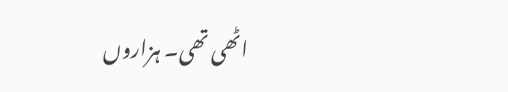اٹھی تھی۔ ہزاروں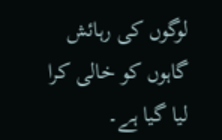لوگوں کی رہائش گاہوں کو خالی کرا لیا گیا ہے۔